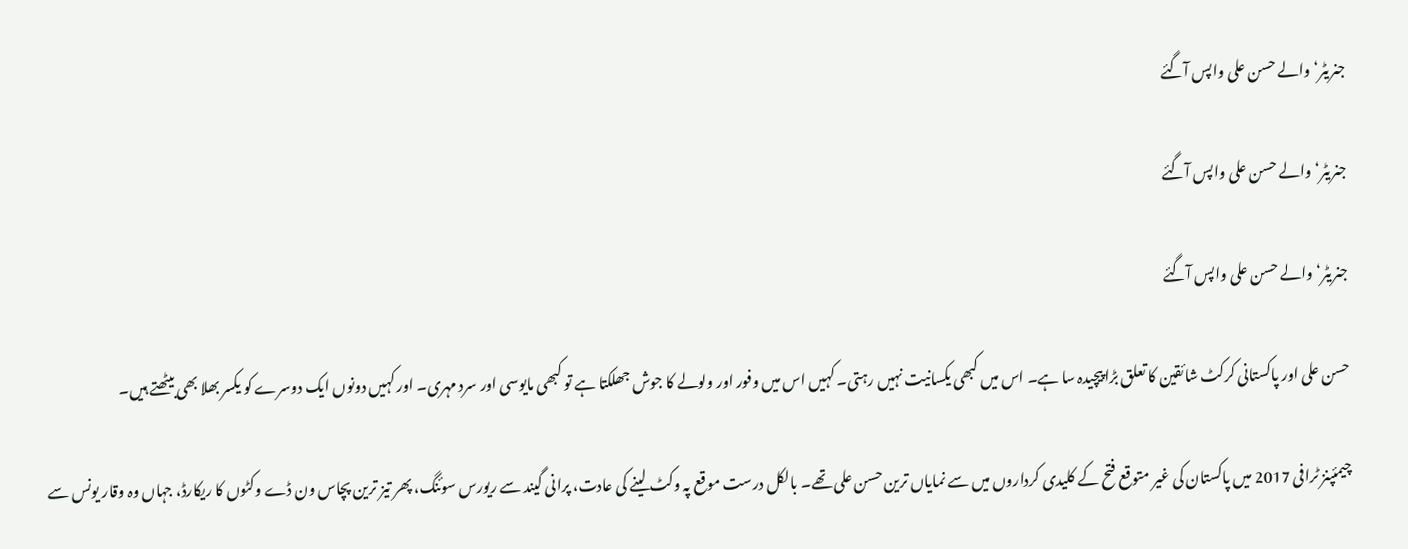جنریٹر‘ والے حسن علی واپس آگئے

جنریٹر‘ والے حسن علی واپس آگئے

جنریٹر‘ والے حسن علی واپس آگئے

حسن علی اور پاکستانی کرکٹ شائقین کا تعلق بڑا پیچیدہ سا ہے۔ اس میں کبھی یکسانیت نہیں رہتی۔ کہیں اس میں وفور اور ولولے کا جوش جھلکتا ہے تو کبھی مایوسی اور سرد مہری۔ اور کہیں دونوں ایک دوسرے کو یکسر بھلا بھی بیٹھتے ہیں۔

چیمئپنز ٹرافی 2017 میں پاکستان کی غیر متوقع فتح کے کلیدی کرداروں میں سے نمایاں ترین حسن علی تھے۔ بالکل درست موقع پہ وکٹ لینے کی عادت، پرانی گیند سے ریورس سوئنگ، پھر تیز ترین پچاس ون ڈے وکٹوں کا ریکارڈ، جہاں وہ وقار یونس سے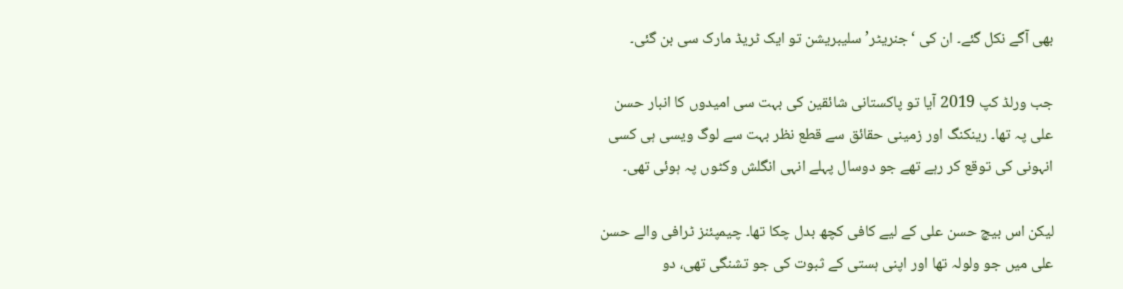بھی آگے نکل گئے۔ ان کی ‘جنریٹر’ سلیبریشن تو ایک ٹریڈ مارک سی بن گئی۔

جب ورلڈ کپ 2019 آیا تو پاکستانی شائقین کی بہت سی امیدوں کا انبار حسن علی پہ تھا۔ رینکنگ اور زمینی حقائق سے قطع نظر بہت سے لوگ ویسی ہی کسی انہونی کی توقع کر رہے تھے جو دوسال پہلے انہی انگلش وکٹوں پہ ہوئی تھی۔

لیکن اس بیچ حسن علی کے لیے کافی کچھ بدل چکا تھا۔ چیمپئنز ٹرافی والے حسن علی میں جو ولولہ تھا اور اپنی ہستی کے ثبوت کی جو تشنگی تھی، دو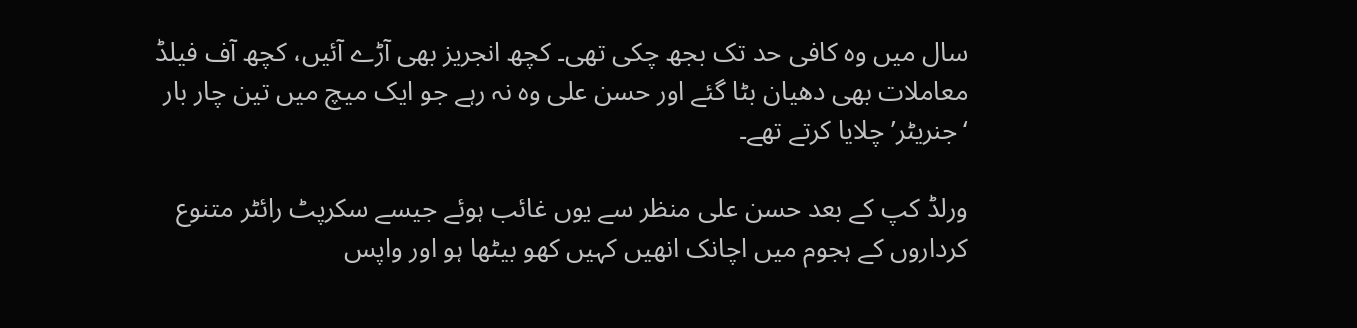سال میں وہ کافی حد تک بجھ چکی تھی۔ کچھ انجریز بھی آڑے آئیں، کچھ آف فیلڈ معاملات بھی دھیان بٹا گئے اور حسن علی وہ نہ رہے جو ایک میچ میں تین چار بار ‘جنریٹر’ چلایا کرتے تھے۔

ورلڈ کپ کے بعد حسن علی منظر سے یوں غائب ہوئے جیسے سکرپٹ رائٹر متنوع کرداروں کے ہجوم میں اچانک انھیں کہیں کھو بیٹھا ہو اور واپس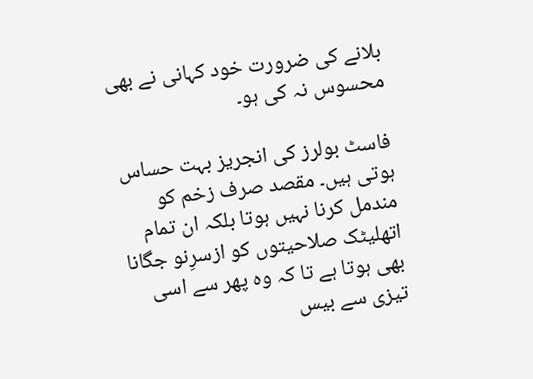بلانے کی ضرورت خود کہانی نے بھی محسوس نہ کی ہو۔

فاسٹ بولرز کی انجریز بہت حساس ہوتی ہیں۔ مقصد صرف زخم کو مندمل کرنا نہیں ہوتا بلکہ ان تمام اتھلیٹک صلاحیتوں کو ازسرِنو جگانا بھی ہوتا ہے تا کہ وہ پھر سے اسی تیزی سے بیس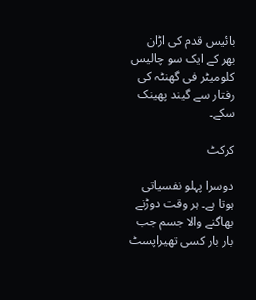بائیس قدم کی اڑان بھر کے ایک سو چالیس کلومیٹر فی گھنٹہ کی رفتار سے گیند پھینک سکے۔

کرکٹ

دوسرا پہلو نفسیاتی ہوتا ہے۔ ہر وقت دوڑنے بھاگنے والا جسم جب بار بار کسی تھیراپسٹ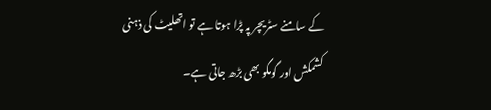کے سامنے سٹریچر پہ پڑا ہوتا ہے تو اتھلیٹ کی ذہنی کشمکش اور گومگو بھی بڑھ جاتی ہے۔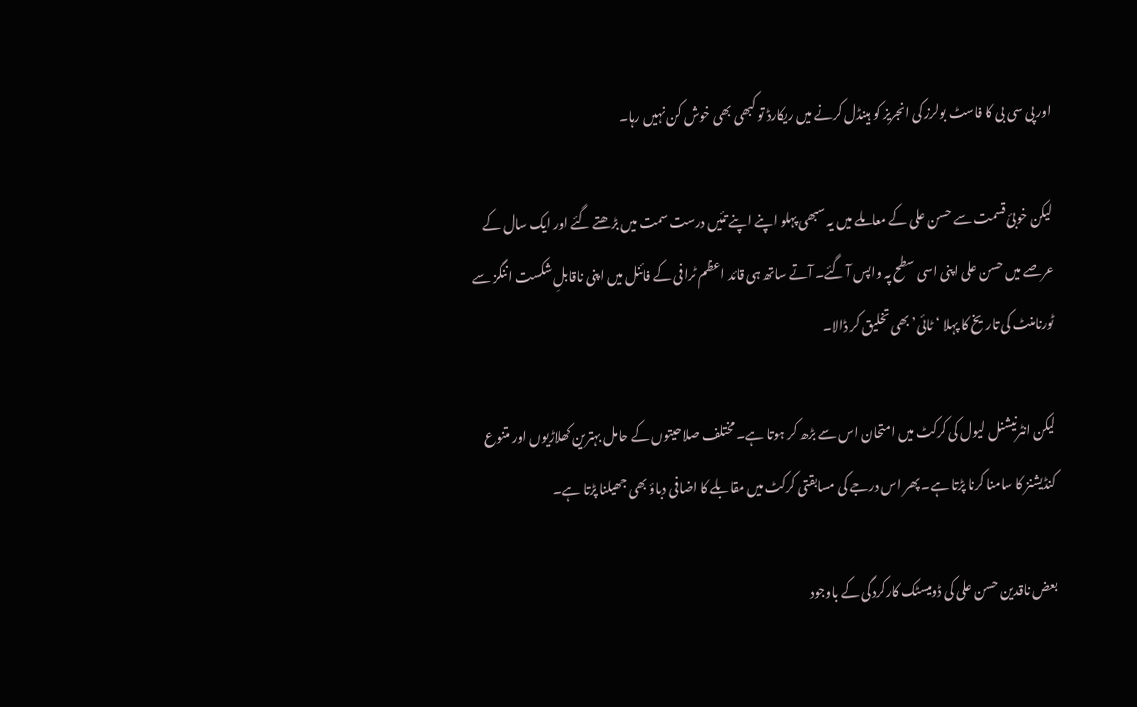اور پی سی بی کا فاسٹ بولرز کی انجریز کو ہینڈل کرنے میں ریکارڈ تو کبھی بھی خوش کن نہیں رہا۔

لیکن خوبیٔ قسمت سے حسن علی کے معاملے میں یہ سبھی پہلو اپنے اپنے تئیں درست سمت میں بڑھتے گئے اور ایک سال کے عرصے میں حسن علی اپنی اسی سطح پہ واپس آ گئے۔ آتے ساتھ ہی قائد اعظم ٹرافی کے فائنل میں اپنی ناقابلِ شکست اننگز سے ٹورنامنٹ کی تاریخ کا پہلا ‘ٹائی’ بھی تخلیق کر ڈالا۔

لیکن انٹرنیشنل لیول کی کرکٹ میں امتحان اس سے بڑھ کر ہوتا ہے۔ مختلف صلاحیتوں کے حامل بہترین کھلاڑیوں اور متنوع کنڈیشنز کا سامنا کرنا پڑتا ہے۔ پھر اس درجے کی مسابقتی کرکٹ میں مقابلے کا اضافی دباؤ بھی جھیلنا پڑتا ہے۔

بعض ناقدین حسن علی کی ڈومیسٹک کارکردگی کے باوجود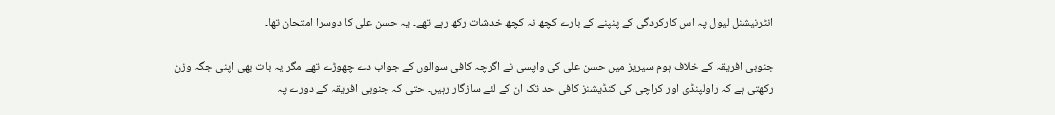انٹرنیشنل لیول پہ اس کارکردگی کے پنپنے کے بارے کچھ نہ کچھ خدشات رکھ رہے تھے۔ یہ حسن علی کا دوسرا امتحان تھا۔

جنوبی افریقہ کے خلاف ہوم سیریز میں حسن علی کی واپسی نے اگرچہ کافی سوالوں کے جواب دے چھوڑے تھے مگر یہ بات بھی اپنی جگہ وزن رکھتی ہے کہ راولپنڈی اور کراچی کی کنڈیشنز کافی حد تک ان کے لئے سازگار رہیں۔ حتی کہ جنوبی افریقہ کے دورے پہ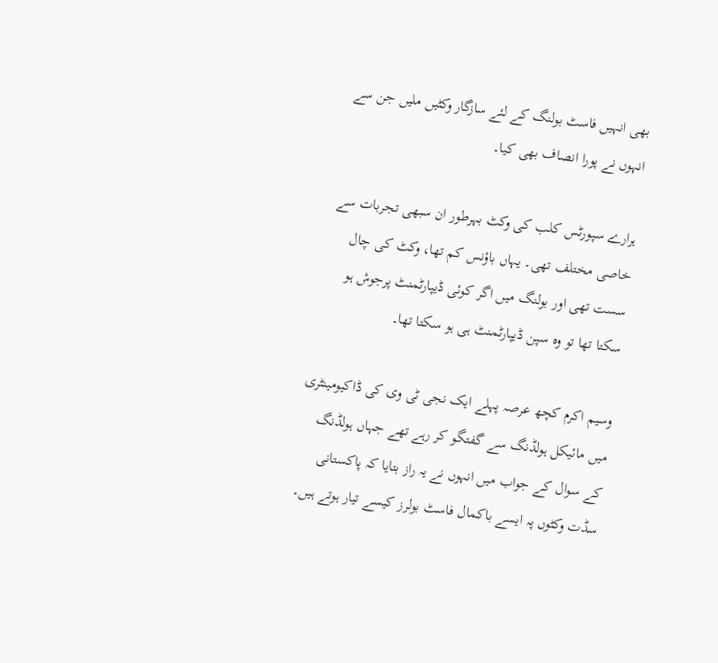بھی انہیں فاسٹ بولنگ کے لئے سازگار وکٹیں ملیں جن سے انہوں نے پورا انصاف بھی کیا۔

ہرارے سپورٹس کلب کی وکٹ بہرطور ان سبھی تجربات سے خاصی مختلف تھی۔ یہاں باؤنس کم تھا، وکٹ کی چال سست تھی اور بولنگ میں اگر کوئی ڈیپارٹمنٹ پرجوش ہو سکتا تھا تو وہ سپن ڈیپارٹمنٹ ہی ہو سکتا تھا۔

وسیم اکرم کچھ عرصہ پہلے ایک نجی ٹی وی کی ڈاکیومینٹری میں مائیکل ہولڈنگ سے گفتگو کر رہے تھے جہاں ہولڈنگ کے سوال کے جواب میں انہوں نے یہ راز بتایا کہ پاکستانی سڈت وکٹوں پہ ایسے باکمال فاسٹ بولرز کیسے تیار ہوتے ہیں۔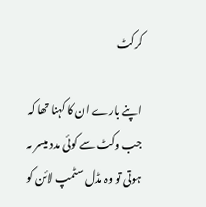کرکٹ

اپنے بارے ان کا کہنا تھا کہ جب وکٹ سے کوئی مدد میسر ںہ ہوتی تو وہ مڈل سٹمپ لائن کو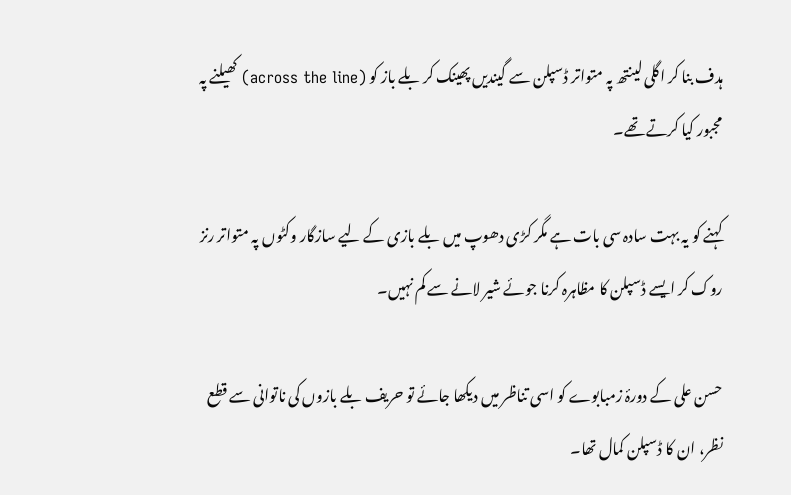ہدف بنا کر اگلی لینتھ پہ متواتر ڈسپلن سے گیندیں پھینک کر بلے باز کو (across the line) کھیلنے پہ مجبور کیا کرتے تھے۔

کہنے کو یہ بہت سادہ سی بات ہے مگر کڑی دھوپ میں بلے بازی کے لیے سازگار وکٹوں پہ متواتر رنز روک کر ایسے ڈسپلن کا مظاہرہ کرنا جوئے شیر لانے سے کم نہیں۔

حسن علی کے دورۂ زمبابوے کو اسی تناظر میں دیکھا جائے تو حریف بلے بازوں کی ناتوانی سے قطع نظر، ان کا ڈسپلن کمال تھا۔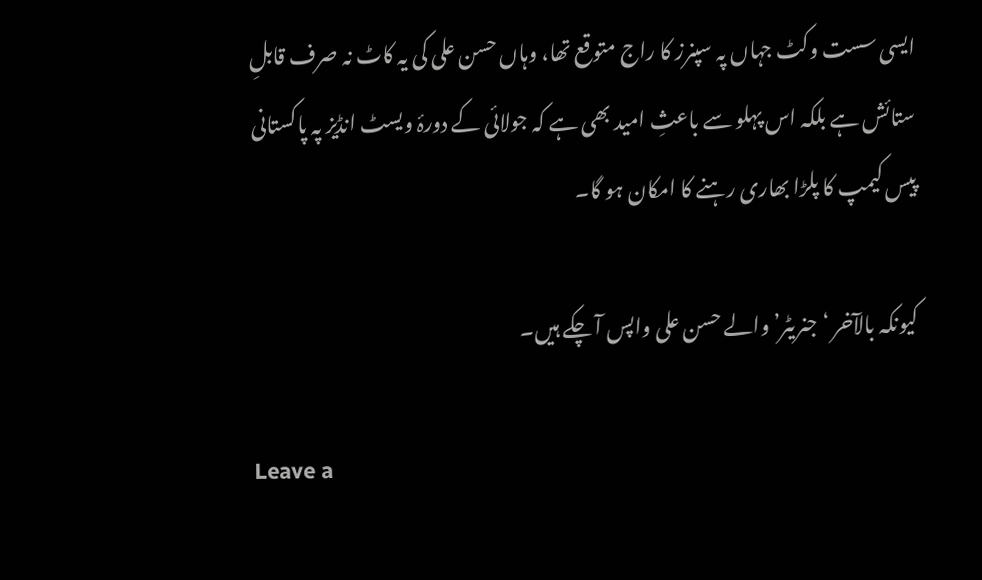ایسی سست وکٹ جہاں پہ سپنرز کا راج متوقع تھا، وہاں حسن علی کی یہ کاٹ نہ صرف قابلِ ستائش ہے بلکہ اس پہلو سے باعثِ امید بھی ہے کہ جولائی کے دورۂ ویسٹ انڈیز پہ پاکستانی پیس کیمپ کا پلڑا بھاری رہنے کا امکان ہو گا۔

کیونکہ بالآخر ‘جنریٹر’ والے حسن علی واپس آ چکے ہیں۔

Leave a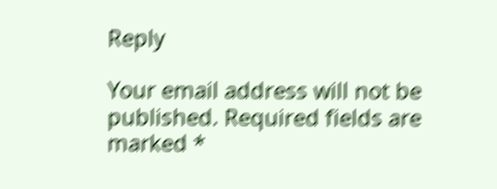Reply

Your email address will not be published. Required fields are marked *